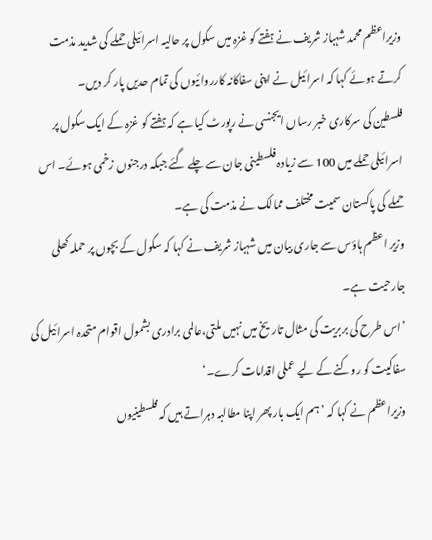وزیراعظم محمد شہباز شریف نے ہفتے کو غزہ میں سکول پر حالیہ اسرائیلی حملے کی شدید مذمت کرتے ہوئے کہا کہ اسرائیل نے اپنی سفاکانہ کارروائیوں کی تمام حدیں پار کر دیں۔
فلسطین کی سرکاری خبر رساں ایجنسی نے رپورٹ کیا ہے کہ ہفتے کو غزہ کے ایک سکول پر اسرائیلی حملے میں 100 سے زیادہ فلسطینی جان سے چلے گئے جبکہ درجنوں زخمی ہوئے۔ اس حملے کی پاکستان سمیت مختلف ممالک نے مذمت کی ہے۔
وزیر اعظم ہاؤس سے جاری بیان میں شہباز شریف نے کہا کہ سکول کے بچوں پر حملہ کھلی جارحیت ہے۔
’اس طرح کی بربریت کی مثال تاریخ میں نہیں ملتی،عالمی برادری بشمول اقوام متحدہ اسرائیل کی سفاکیت کو روکنے کے لیے عملی اقدامات کرے۔‘
وزیراعظم نے کہا کہ ’ہم ایک بار پھر اپنا مطالبہ دہراتے ہیں کہ فلسطینیوں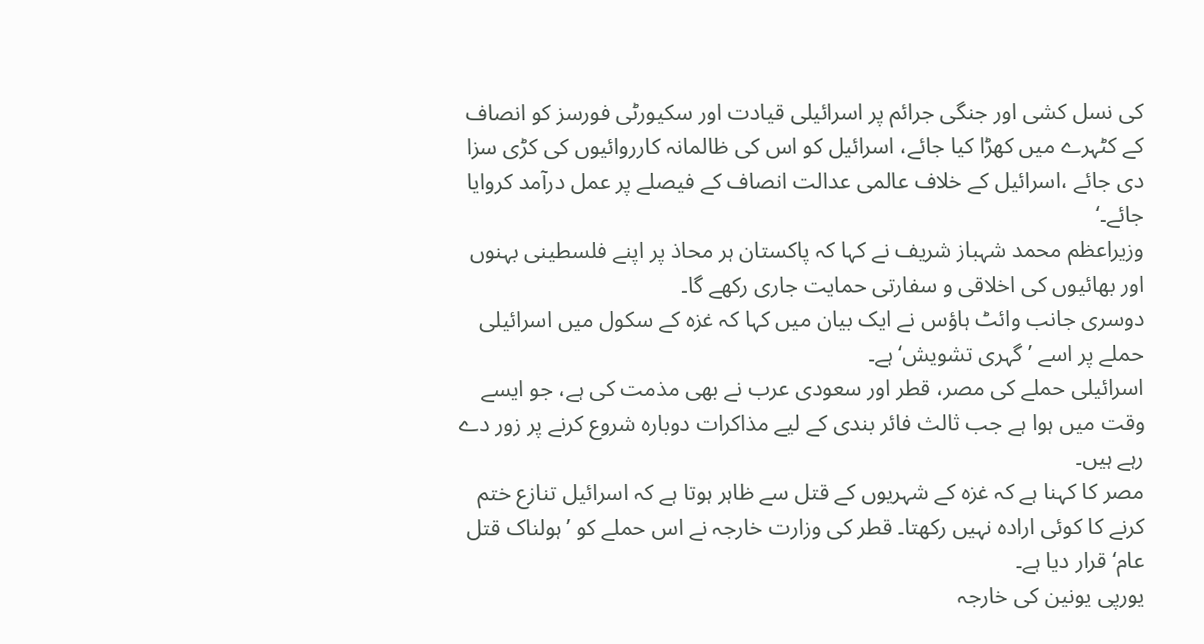کی نسل کشی اور جنگی جرائم پر اسرائیلی قیادت اور سکیورٹی فورسز کو انصاف کے کٹہرے میں کھڑا کیا جائے، اسرائیل کو اس کی ظالمانہ کارروائیوں کی کڑی سزا دی جائے ،اسرائیل کے خلاف عالمی عدالت انصاف کے فیصلے پر عمل درآمد کروایا جائے۔‘
وزیراعظم محمد شہباز شریف نے کہا کہ پاکستان ہر محاذ پر اپنے فلسطینی بہنوں اور بھائیوں کی اخلاقی و سفارتی حمایت جاری رکھے گا۔
دوسری جانب وائٹ ہاؤس نے ایک بیان میں کہا کہ غزہ کے سکول میں اسرائیلی حملے پر اسے ’گہری تشویش‘ ہے۔
اسرائیلی حملے کی مصر، قطر اور سعودی عرب نے بھی مذمت کی ہے، جو ایسے وقت میں ہوا ہے جب ثالث فائر بندی کے لیے مذاکرات دوبارہ شروع کرنے پر زور دے رہے ہیں۔
مصر کا کہنا ہے کہ غزہ کے شہریوں کے قتل سے ظاہر ہوتا ہے کہ اسرائیل تنازع ختم کرنے کا کوئی ارادہ نہیں رکھتا۔ قطر کی وزارت خارجہ نے اس حملے کو ’ہولناک قتل عام‘ قرار دیا ہے۔
یورپی یونین کی خارجہ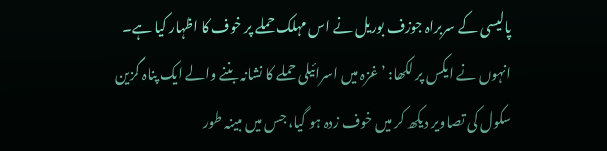پالیسی کے سربراہ جوزف بوریل نے اس مہلک حملے پر خوف کا اظہار کیا ہے۔ انہوں نے ایکس پر لکھا: ’غزہ میں اسرائیلی حملے کا نشانہ بننے والے ایک پناہ گزین سکول کی تصاویر دیکھ کر میں خوف زدہ ہو گیا، جس میں مبینہ طور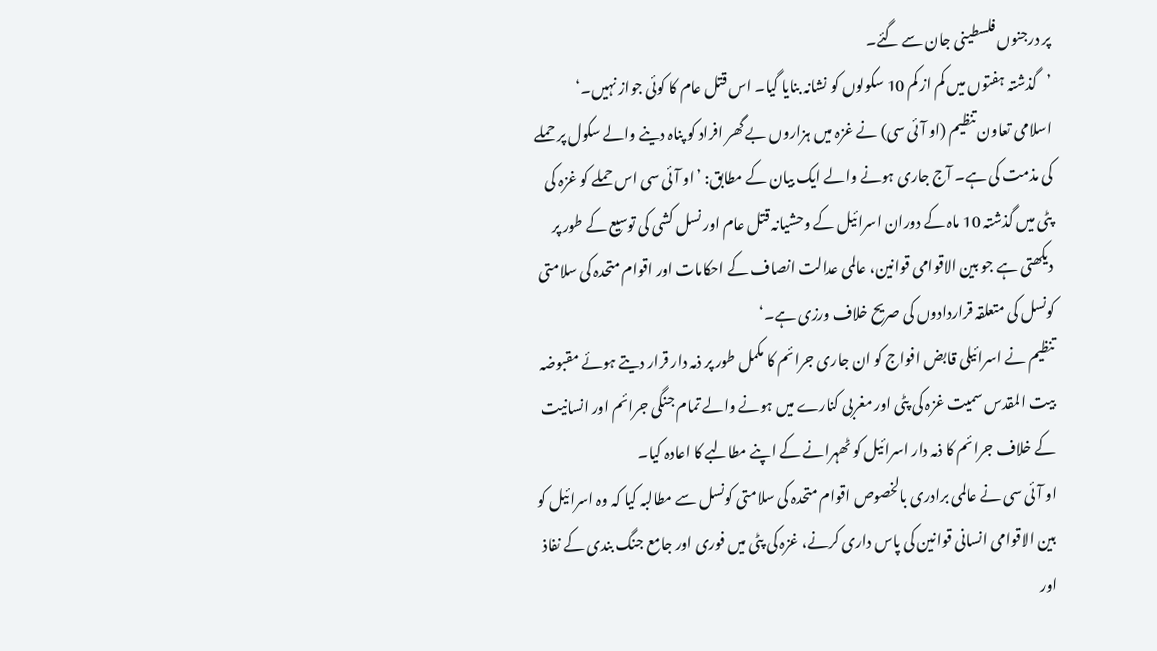پر درجنوں فلسطینی جان سے گئے۔
’گذشتہ ہفتوں میں کم از کم 10 سکولوں کو نشانہ بنایا گیا۔ اس قتل عام کا کوئی جواز نہیں۔‘
اسلامی تعاون تنظیم (او آئی سی) نے غزہ میں ہزاروں بے گھر افراد کو پناہ دینے والے سکول پر حملے کی مذمت کی ہے۔ آج جاری ہونے والے ایک بیان کے مطابق: ’او آئی سی اس حملے کو غزہ کی پٹی میں گذشتہ 10 ماہ کے دوران اسرائیل کے وحشیانہ قتل عام اور نسل کشی کی توسیع کے طور پر دیکھتی ہے جو بین الاقوامی قوانین، عالمی عدالت انصاف کے احکامات اور اقوام متحدہ کی سلامتی کونسل کی متعلقہ قراردادوں کی صریح خلاف ورزی ہے۔‘
تنظیم نے اسرائیلی قابض افواج کو ان جاری جرائم کا مکمل طور پر ذمہ دار قرار دیتے ہوئے مقبوضہ بیت المقدس سمیت غزہ کی پٹی اور مغربی کنارے میں ہونے والے تمام جنگی جرائم اور انسانیت کے خلاف جرائم کا ذمہ دار اسرائیل کو ٹھہرانے کے اپنے مطالبے کا اعادہ کیا۔
او آئی سی نے عالمی برادری بالخصوص اقوام متحدہ کی سلامتی کونسل سے مطالبہ کیا کہ وہ اسرائیل کو بین الاقوامی انسانی قوانین کی پاس داری کرنے، غزہ کی پٹی میں فوری اور جامع جنگ بندی کے نفاذ اور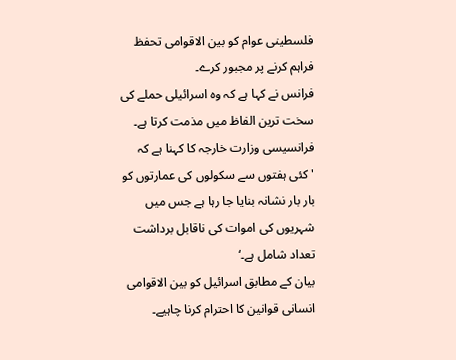فلسطینی عوام کو بین الاقوامی تحفظ فراہم کرنے پر مجبور کرے۔
فرانس نے کہا ہے کہ وہ اسرائیلی حملے کی سخت ترین الفاظ میں مذمت کرتا ہے۔ فرانسیسی وزارت خارجہ کا کہنا ہے کہ 'کئی ہفتوں سے سکولوں کی عمارتوں کو بار بار نشانہ بنایا جا رہا ہے جس میں شہریوں کی اموات کی ناقابل برداشت تعداد شامل ہے۔‘
بیان کے مطابق اسرائیل کو بین الاقوامی انسانی قوانین کا احترام کرنا چاہیے۔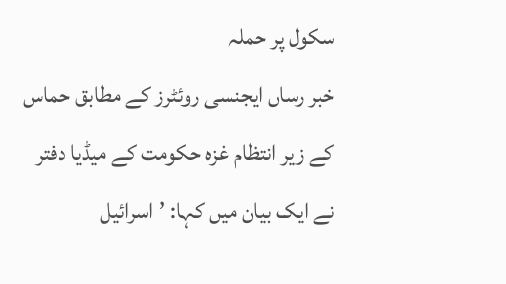سکول پر حملہ
خبر رساں ایجنسی روئٹرز کے مطابق حماس کے زیر انتظام غزہ حکومت کے میڈیا دفتر نے ایک بیان میں کہا: ’اسرائیل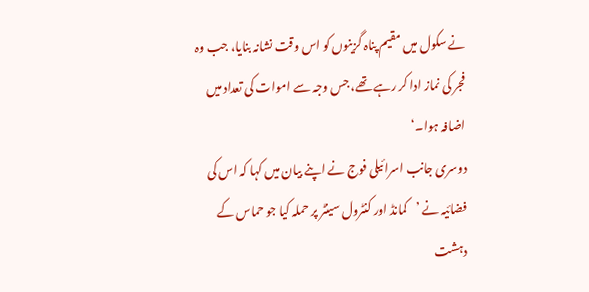نے سکول میں مقیم پناہ گزینوں کو اس وقت نشانہ بنایا، جب وہ فجر کی نماز ادا کر رہے تھے، جس وجہ سے اموات کی تعداد میں اضافہ ہوا۔‘
دوسری جانب اسرائیلی فوج نے اپنے بیان میں کہا کہ اس کی فضائیہ نے ’کمانڈ اور کنٹرول سینٹر پر حملہ کیا جو حماس کے دہشت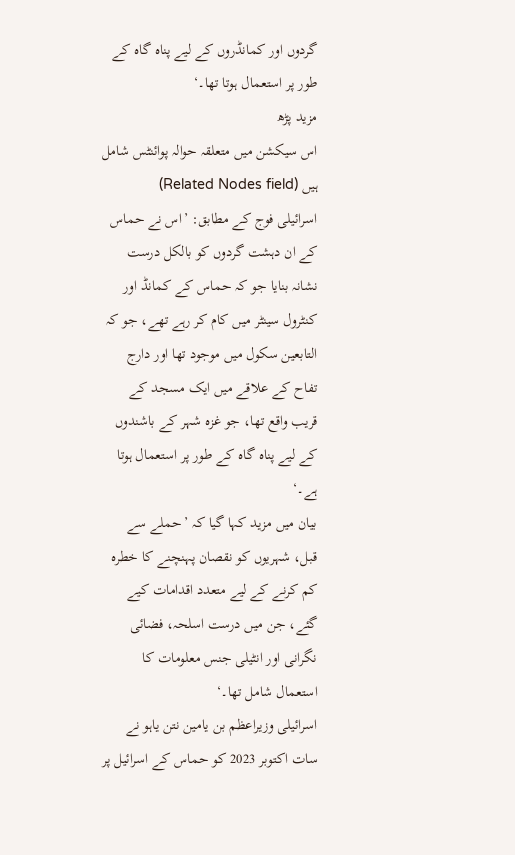گردوں اور کمانڈروں کے لیے پناہ گاہ کے طور پر استعمال ہوتا تھا۔‘
مزید پڑھ
اس سیکشن میں متعلقہ حوالہ پوائنٹس شامل ہیں (Related Nodes field)
اسرائیلی فوج کے مطابق: ’اس نے حماس کے ان دہشت گردوں کو بالکل درست نشانہ بنایا جو کہ حماس کے کمانڈ اور کنٹرول سینٹر میں کام کر رہے تھے، جو کہ التابعین سکول میں موجود تھا اور دارج تفاح کے علاقے میں ایک مسجد کے قریب واقع تھا، جو غزہ شہر کے باشندوں کے لیے پناہ گاہ کے طور پر استعمال ہوتا ہے۔‘
بیان میں مزید کہا گیا کہ ’حملے سے قبل، شہریوں کو نقصان پہنچنے کا خطرہ کم کرنے کے لیے متعدد اقدامات کیے گئے، جن میں درست اسلحہ، فضائی نگرانی اور انٹیلی جنس معلومات کا استعمال شامل تھا۔‘
اسرائیلی وزیراعظم بن یامین نتن یاہو نے سات اکتوبر 2023 کو حماس کے اسرائیل پر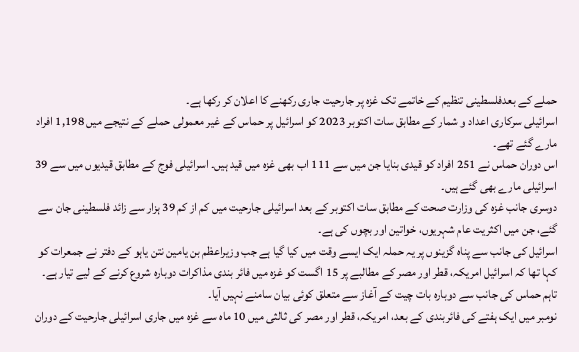حملے کے بعدفلسطینی تنظیم کے خاتمے تک غزہ پر جارحیت جاری رکھنے کا اعلان کر رکھا ہے۔
اسرائیلی سرکاری اعداد و شمار کے مطابق سات اکتوبر 2023 کو اسرائیل پر حماس کے غیر معمولی حملے کے نتیجے میں 1,198 افراد مارے گئے تھے۔
اس دوران حماس نے 251 افراد کو قیدی بنایا جن میں سے 111 اب بھی غزہ میں قید ہیں۔ اسرائیلی فوج کے مطابق قیدیوں میں سے 39 اسرائیلی مارے بھی گئے ہیں۔
دوسری جانب غزہ کی وزارت صحت کے مطابق سات اکتوبر کے بعد اسرائیلی جارحیت میں کم از کم 39 ہزار سے زائد فلسطینی جان سے گئے، جن میں اکثریت عام شہریوں، خواتین اور بچوں کی ہے۔
اسرائیل کی جانب سے پناہ گزینوں پر یہ حملہ ایک ایسے وقت میں کیا گیا ہے جب وزیراعظم بن یامین نتن یاہو کے دفتر نے جمعرات کو کہا تھا کہ اسرائیل امریکہ، قطر اور مصر کے مطالبے پر 15 اگست کو غزہ میں فائر بندی مذاکرات دوبارہ شروع کرنے کے لیے تیار ہے۔
تاہم حماس کی جانب سے دوبارہ بات چیت کے آغاز سے متعلق کوئی بیان سامنے نہیں آیا۔
نومبر میں ایک ہفتے کی فائربندی کے بعد، امریکہ، قطر اور مصر کی ثالثی میں 10 ماہ سے غزہ میں جاری اسرائیلی جارحیت کے دوران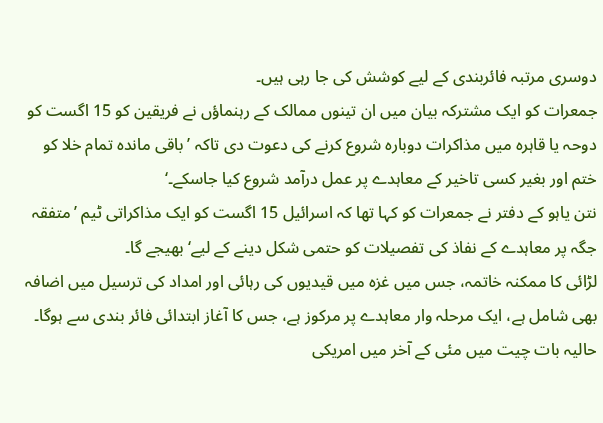دوسری مرتبہ فائربندی کے لیے کوشش کی جا رہی ہیں۔
جمعرات کو ایک مشترکہ بیان میں ان تینوں ممالک کے رہنماؤں نے فریقین کو 15 اگست کو دوحہ یا قاہرہ میں مذاکرات دوبارہ شروع کرنے کی دعوت دی تاکہ ’باقی ماندہ تمام خلا کو ختم اور بغیر کسی تاخیر کے معاہدے پر عمل درآمد شروع کیا جاسکے۔‘
نتن یاہو کے دفتر نے جمعرات کو کہا تھا کہ اسرائیل 15 اگست کو ایک مذاکراتی ٹیم ’متفقہ جگہ پر معاہدے کے نفاذ کی تفصیلات کو حتمی شکل دینے کے لیے‘ بھیجے گا۔
لڑائی کا ممکنہ خاتمہ، جس میں غزہ میں قیدیوں کی رہائی اور امداد کی ترسیل میں اضافہ بھی شامل ہے، ایک مرحلہ وار معاہدے پر مرکوز ہے، جس کا آغاز ابتدائی فائر بندی سے ہوگا۔
حالیہ بات چیت میں مئی کے آخر میں امریکی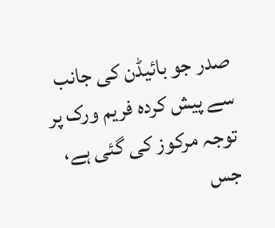صدر جو بائیڈن کی جانب سے پیش کردہ فریم ورک پر توجہ مرکوز کی گئی ہے، جس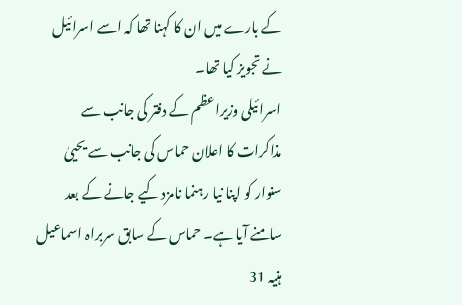کے بارے میں ان کا کہنا تھا کہ اسے اسرائیل نے تجویز کیا تھا۔
اسرائیلی وزیراعظم کے دفتر کی جانب سے مذاکرات کا اعلان حماس کی جانب سے یحییٰ سنوار کو اپنا نیا رہنما نامزد کیے جانے کے بعد سامنے آیا ہے۔ حماس کے سابق سربراہ اسماعیل ہنیہ 31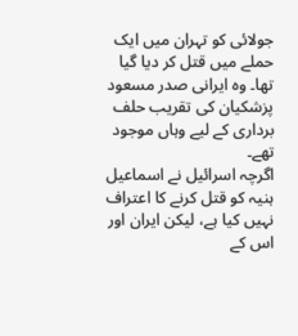جولائی کو تہران میں ایک حملے میں قتل کر دیا گیا تھا۔ وہ ایرانی صدر مسعود پزشکیان کی تقریب حلف برداری کے لیے وہاں موجود تھے۔
اگرچہ اسرائیل نے اسماعیل ہنیہ کو قتل کرنے کا اعتراف نہیں کیا ہے، لیکن ایران اور اس کے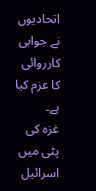اتحادیوں نے جوابی کارروائی کا عزم کیا ہے۔
غزہ کی پٹی میں اسرائیل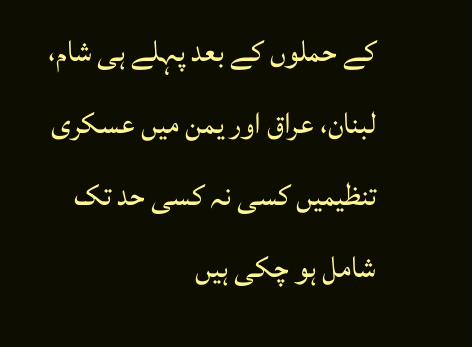کے حملوں کے بعد پہلے ہی شام، لبنان، عراق اور یمن میں عسکری تنظیمیں کسی نہ کسی حد تک شامل ہو چکی ہیں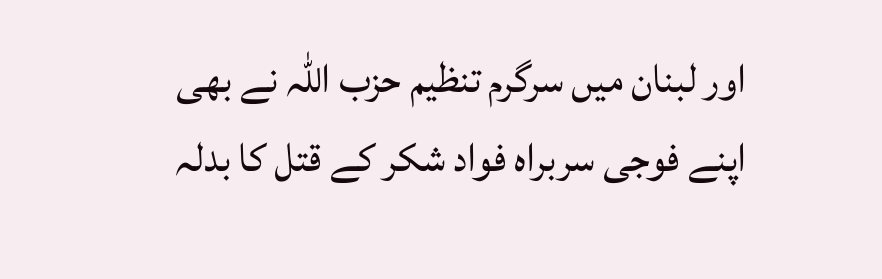اور لبنان میں سرگرم تنظیم حزب اللہ نے بھی اپنے فوجی سربراہ فواد شکر کے قتل کا بدلہ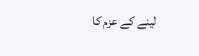لینے کے عزم کا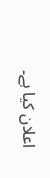اعلان کیا ہے۔